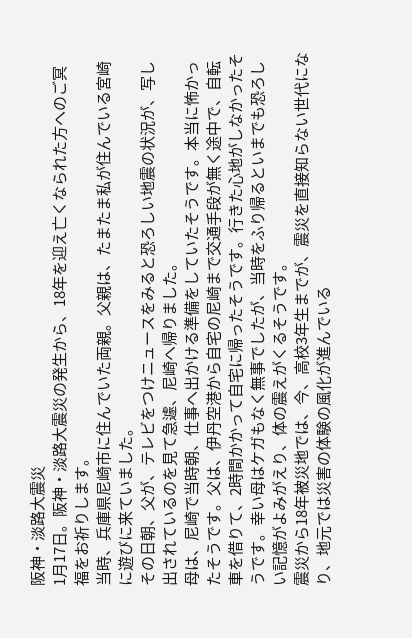阪神・淡路大震災
1月17日。阪神・淡路大震災の発生から、18年を迎え亡くなられた方へのご冥福をお祈りします。
当時、兵庫県尼崎市に住んでいた両親。父親は、たまたま私が住んでいる宮崎に遊びに来ていました。
その日朝、父が、テレビをつけニュースをみると恐ろしい地震の状況が、写し出されているのを見て急遽、尼崎へ帰りました。
母は、尼崎で当時朝、仕事へ出かける準備をしていたそうです。本当に怖かったそうです。父は、伊丹空港から自宅の尼崎まで交通手段が無く途中で、自転車を借りて、2時間かかって自宅に帰ったそうです。行きた心地がしなかったそうです。幸い母はケガもなく無事でしたが、当時をふり帰るといまでも恐ろしい記憶がよみがえり、体の震えがくるそうです。
震災から18年被災地では、今、高校3年生までが、震災を直接知らない世代になり、地元では災害の体験の風化が進んでいる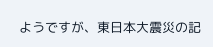ようですが、東日本大震災の記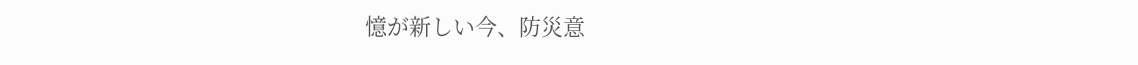憶が新しい今、防災意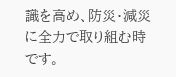識を高め、防災・減災に全力で取り組む時です。